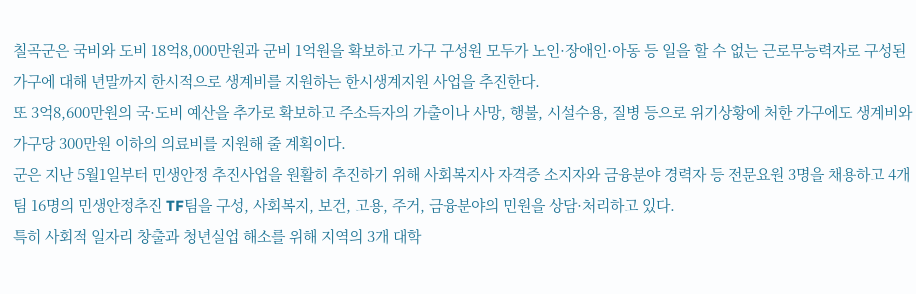칠곡군은 국비와 도비 18억8,000만원과 군비 1억원을 확보하고 가구 구성원 모두가 노인·장애인·아동 등 일을 할 수 없는 근로무능력자로 구성된 가구에 대해 년말까지 한시적으로 생계비를 지원하는 한시생계지원 사업을 추진한다.
또 3억8,600만원의 국·도비 예산을 추가로 확보하고 주소득자의 가출이나 사망, 행불, 시설수용, 질병 등으로 위기상황에 처한 가구에도 생계비와 가구당 300만원 이하의 의료비를 지원해 줄 계획이다.
군은 지난 5월1일부터 민생안정 추진사업을 원활히 추진하기 위해 사회복지사 자격증 소지자와 금융분야 경력자 등 전문요원 3명을 채용하고 4개팀 16명의 민생안정추진 TF팀을 구성, 사회복지, 보건, 고용, 주거, 금융분야의 민원을 상담·처리하고 있다.
특히 사회적 일자리 창출과 청년실업 해소를 위해 지역의 3개 대학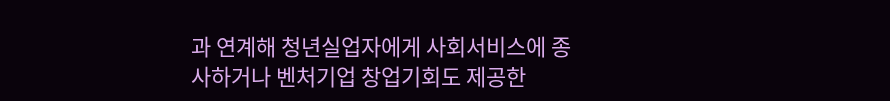과 연계해 청년실업자에게 사회서비스에 종사하거나 벤처기업 창업기회도 제공한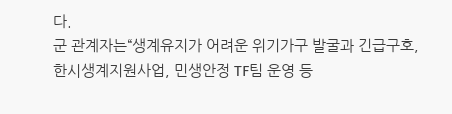다.
군 관계자는“생계유지가 어려운 위기가구 발굴과 긴급구호, 한시생계지원사업, 민생안정 TF팀 운영 등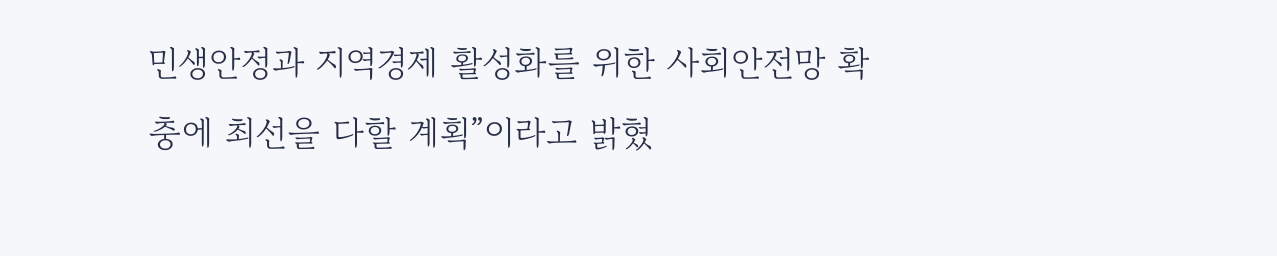민생안정과 지역경제 활성화를 위한 사회안전망 확충에 최선을 다할 계획”이라고 밝혔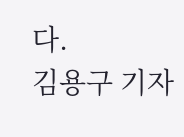다.
김용구 기자